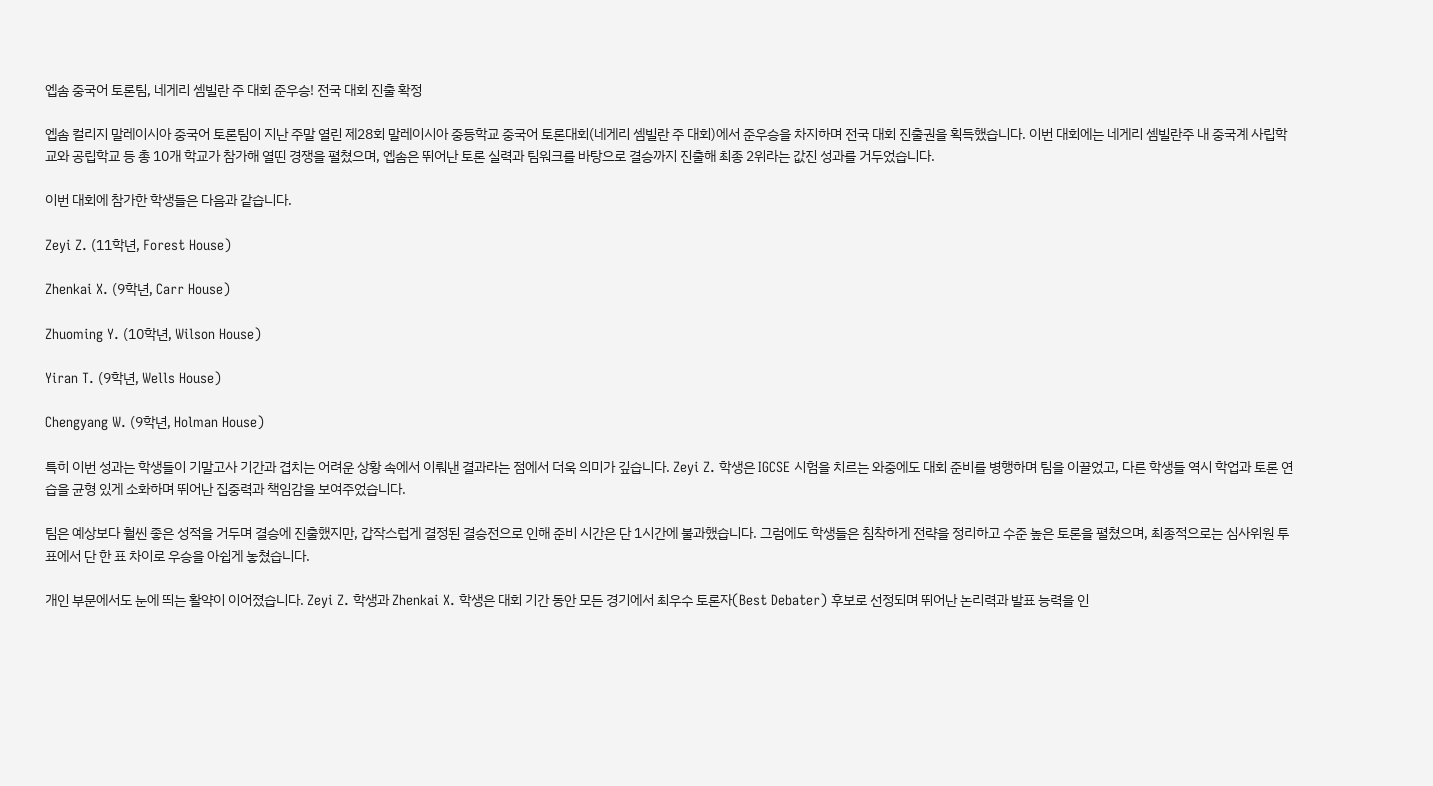엡솜 중국어 토론팀, 네게리 셈빌란 주 대회 준우승! 전국 대회 진출 확정

엡솜 컬리지 말레이시아 중국어 토론팀이 지난 주말 열린 제28회 말레이시아 중등학교 중국어 토론대회(네게리 셈빌란 주 대회)에서 준우승을 차지하며 전국 대회 진출권을 획득했습니다. 이번 대회에는 네게리 셈빌란주 내 중국계 사립학교와 공립학교 등 총 10개 학교가 참가해 열띤 경쟁을 펼쳤으며, 엡솜은 뛰어난 토론 실력과 팀워크를 바탕으로 결승까지 진출해 최종 2위라는 값진 성과를 거두었습니다.

이번 대회에 참가한 학생들은 다음과 같습니다.

Zeyi Z. (11학년, Forest House)

Zhenkai X. (9학년, Carr House)

Zhuoming Y. (10학년, Wilson House)

Yiran T. (9학년, Wells House)

Chengyang W. (9학년, Holman House)

특히 이번 성과는 학생들이 기말고사 기간과 겹치는 어려운 상황 속에서 이뤄낸 결과라는 점에서 더욱 의미가 깊습니다. Zeyi Z. 학생은 IGCSE 시험을 치르는 와중에도 대회 준비를 병행하며 팀을 이끌었고, 다른 학생들 역시 학업과 토론 연습을 균형 있게 소화하며 뛰어난 집중력과 책임감을 보여주었습니다.

팀은 예상보다 훨씬 좋은 성적을 거두며 결승에 진출했지만, 갑작스럽게 결정된 결승전으로 인해 준비 시간은 단 1시간에 불과했습니다. 그럼에도 학생들은 침착하게 전략을 정리하고 수준 높은 토론을 펼쳤으며, 최종적으로는 심사위원 투표에서 단 한 표 차이로 우승을 아쉽게 놓쳤습니다.

개인 부문에서도 눈에 띄는 활약이 이어졌습니다. Zeyi Z. 학생과 Zhenkai X. 학생은 대회 기간 동안 모든 경기에서 최우수 토론자(Best Debater) 후보로 선정되며 뛰어난 논리력과 발표 능력을 인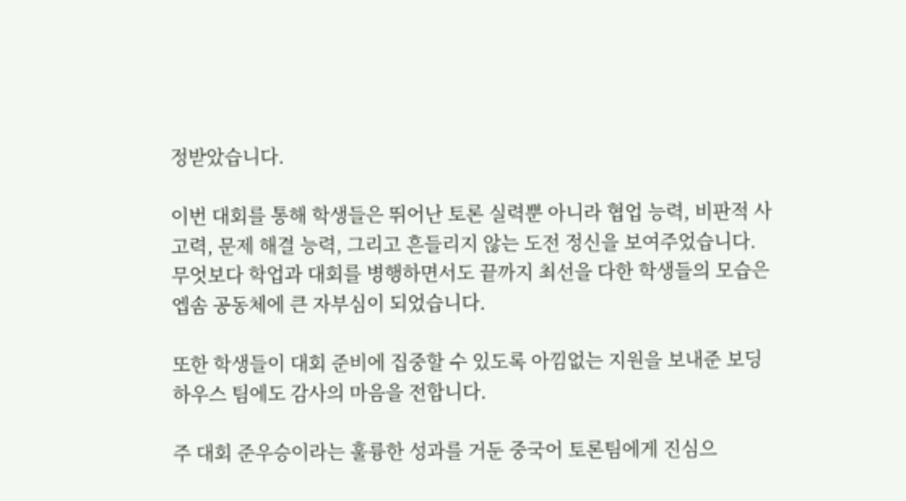정받았습니다.

이번 대회를 통해 학생들은 뛰어난 토론 실력뿐 아니라 협업 능력, 비판적 사고력, 문제 해결 능력, 그리고 흔들리지 않는 도전 정신을 보여주었습니다. 무엇보다 학업과 대회를 병행하면서도 끝까지 최선을 다한 학생들의 모습은 엡솜 공동체에 큰 자부심이 되었습니다.

또한 학생들이 대회 준비에 집중할 수 있도록 아낌없는 지원을 보내준 보딩하우스 팀에도 감사의 마음을 전합니다.

주 대회 준우승이라는 훌륭한 성과를 거둔 중국어 토론팀에게 진심으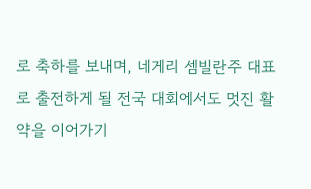로 축하를 보내며, 네게리 셈빌란주 대표로 출전하게 될 전국 대회에서도 멋진 활약을 이어가기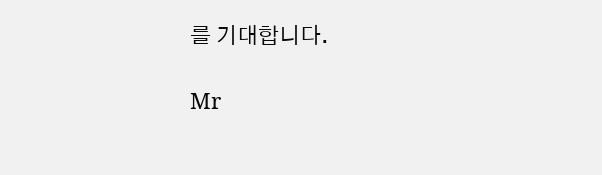를 기대합니다.

Mr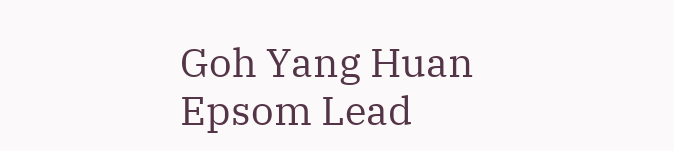Goh Yang Huan
Epsom Lead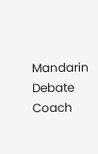Mandarin Debate Coach